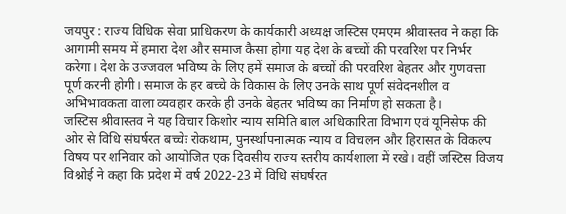जयपुर : राज्य विधिक सेवा प्राधिकरण के कार्यकारी अध्यक्ष जस्टिस एमएम श्रीवास्तव ने कहा कि आगामी समय में हमारा देश और समाज कैसा होगा यह देश के बच्चों की परवरिश पर निर्भर करेगा। देश के उज्जवल भविष्य के लिए हमें समाज के बच्चों की परवरिश बेहतर और गुणवत्ता पूर्ण करनी होगी। समाज के हर बच्चे के विकास के लिए उनके साथ पूर्ण संवेदनशील व अभिभावकता वाला व्यवहार करके ही उनके बेहतर भविष्य का निर्माण हो सकता है।
जस्टिस श्रीवास्तव ने यह विचार किशोर न्याय समिति बाल अधिकारिता विभाग एवं यूनिसेफ की ओर से विधि संघर्षरत बच्चेः रोकथाम, पुनर्स्थापनात्मक न्याय व विचलन और हिरासत के विकल्प विषय पर शनिवार को आयोजित एक दिवसीय राज्य स्तरीय कार्यशाला में रखे। वहीं जस्टिस विजय विश्नोई ने कहा कि प्रदेश में वर्ष 2022-23 में विधि संघर्षरत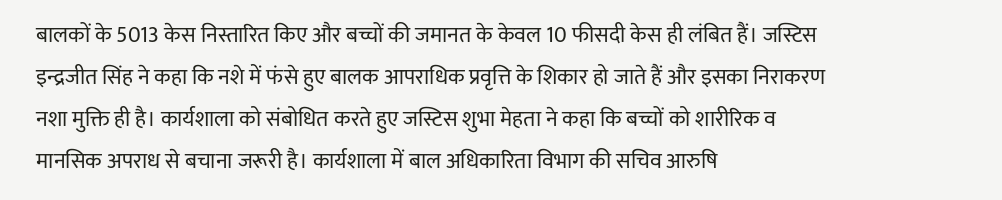बालकों के 5013 केस निस्तारित किए और बच्चों की जमानत के केवल 10 फीसदी केस ही लंबित हैं। जस्टिस इन्द्रजीत सिंह ने कहा कि नशे में फंसे हुए बालक आपराधिक प्रवृत्ति के शिकार हो जाते हैं और इसका निराकरण नशा मुक्ति ही है। कार्यशाला को संबोधित करते हुए जस्टिस शुभा मेहता ने कहा कि बच्चों को शारीरिक व मानसिक अपराध से बचाना जरूरी है। कार्यशाला में बाल अधिकारिता विभाग की सचिव आरुषि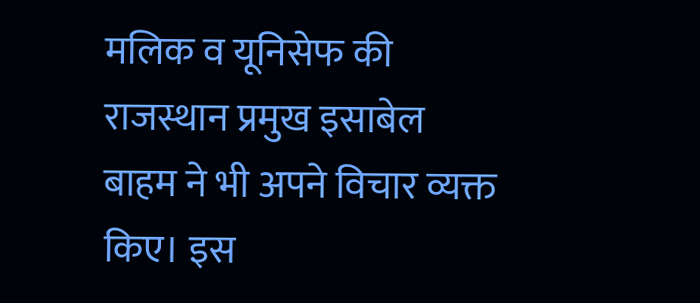मलिक व यूनिसेफ की राजस्थान प्रमुख इसाबेल बाहम ने भी अपने विचार व्यक्त किए। इस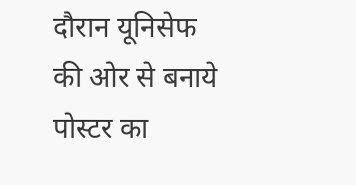दौरान यूनिसेफ की ओर से बनाये पोस्टर का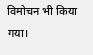विमोचन भी किया गया।